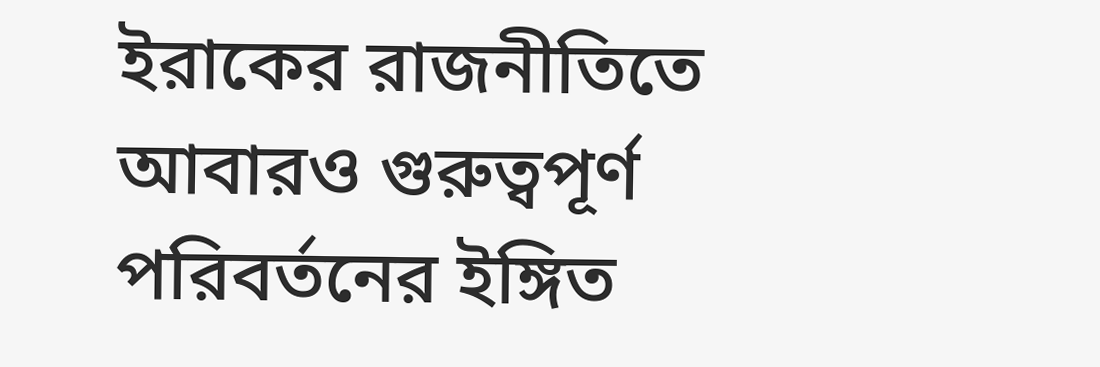ইরাকের রাজনীতিতে আবারও গুরুত্বপূর্ণ পরিবর্তনের ইঙ্গিত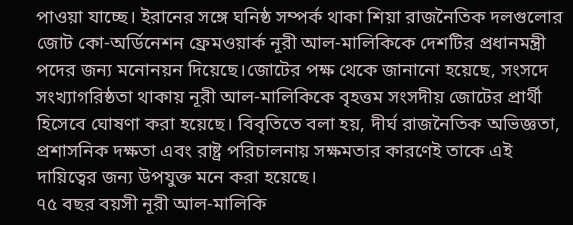পাওয়া যাচ্ছে। ইরানের সঙ্গে ঘনিষ্ঠ সম্পর্ক থাকা শিয়া রাজনৈতিক দলগুলোর জোট কো-অর্ডিনেশন ফ্রেমওয়ার্ক নূরী আল-মালিকিকে দেশটির প্রধানমন্ত্রী পদের জন্য মনোনয়ন দিয়েছে।জোটের পক্ষ থেকে জানানো হয়েছে, সংসদে সংখ্যাগরিষ্ঠতা থাকায় নূরী আল-মালিকিকে বৃহত্তম সংসদীয় জোটের প্রার্থী হিসেবে ঘোষণা করা হয়েছে। বিবৃতিতে বলা হয়, দীর্ঘ রাজনৈতিক অভিজ্ঞতা, প্রশাসনিক দক্ষতা এবং রাষ্ট্র পরিচালনায় সক্ষমতার কারণেই তাকে এই দায়িত্বের জন্য উপযুক্ত মনে করা হয়েছে।
৭৫ বছর বয়সী নূরী আল-মালিকি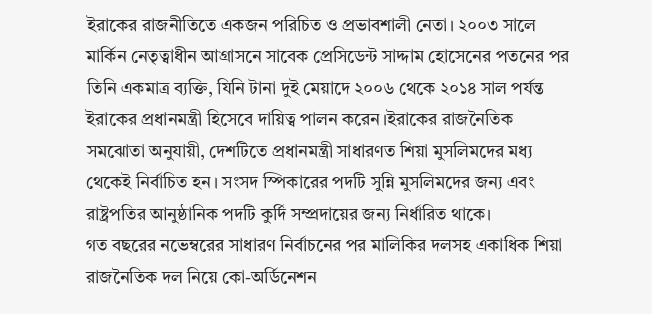ইরাকের রাজনীতিতে একজন পরিচিত ও প্রভাবশালী নেতা। ২০০৩ সালে মার্কিন নেতৃত্বাধীন আগ্রাসনে সাবেক প্রেসিডেন্ট সাদ্দাম হোসেনের পতনের পর তিনি একমাত্র ব্যক্তি, যিনি টানা দুই মেয়াদে ২০০৬ থেকে ২০১৪ সাল পর্যন্ত ইরাকের প্রধানমন্ত্রী হিসেবে দায়িত্ব পালন করেন।ইরাকের রাজনৈতিক সমঝোতা অনুযায়ী, দেশটিতে প্রধানমন্ত্রী সাধারণত শিয়া মুসলিমদের মধ্য থেকেই নির্বাচিত হন। সংসদ স্পিকারের পদটি সুন্নি মুসলিমদের জন্য এবং রাষ্ট্রপতির আনুষ্ঠানিক পদটি কুর্দি সম্প্রদায়ের জন্য নির্ধারিত থাকে।
গত বছরের নভেম্বরের সাধারণ নির্বাচনের পর মালিকির দলসহ একাধিক শিয়া রাজনৈতিক দল নিয়ে কো-অর্ডিনেশন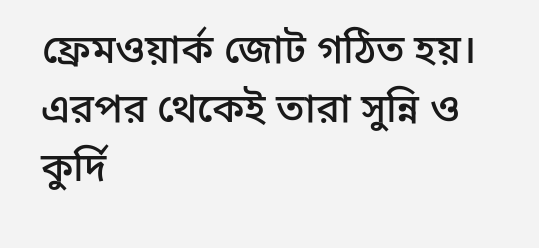ফ্রেমওয়ার্ক জোট গঠিত হয়। এরপর থেকেই তারা সুন্নি ও কুর্দি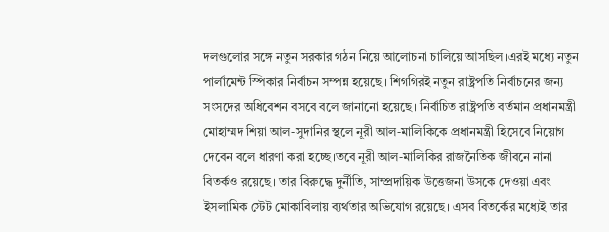দলগুলোর সঙ্গে নতুন সরকার গঠন নিয়ে আলোচনা চালিয়ে আসছিল।এরই মধ্যে নতুন পার্লামেন্ট স্পিকার নির্বাচন সম্পন্ন হয়েছে। শিগগিরই নতুন রাষ্ট্রপতি নির্বাচনের জন্য সংসদের অধিবেশন বসবে বলে জানানো হয়েছে। নির্বাচিত রাষ্ট্রপতি বর্তমান প্রধানমন্ত্রী মোহাম্মদ শিয়া আল-সুদানির স্থলে নূরী আল-মালিকিকে প্রধানমন্ত্রী হিসেবে নিয়োগ দেবেন বলে ধারণা করা হচ্ছে।তবে নূরী আল-মালিকির রাজনৈতিক জীবনে নানা বিতর্কও রয়েছে। তার বিরুদ্ধে দুর্নীতি, সাম্প্রদায়িক উত্তেজনা উসকে দেওয়া এবং ইসলামিক স্টেট মোকাবিলায় ব্যর্থতার অভিযোগ রয়েছে। এসব বিতর্কের মধ্যেই তার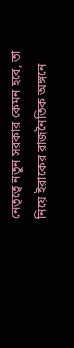নেতৃত্বে নতুন সরকার কেমন হবে, তা নিয়ে ইরাকের রাজনৈতিক অঙ্গনে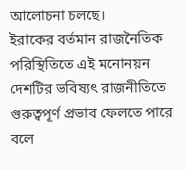আলোচনা চলছে।
ইরাকের বর্তমান রাজনৈতিক পরিস্থিতিতে এই মনোনয়ন দেশটির ভবিষ্যৎ রাজনীতিতে গুরুত্বপূর্ণ প্রভাব ফেলতে পারে বলে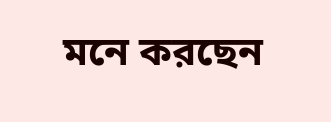মনে করছেন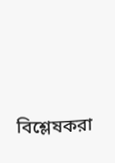বিশ্লেষকরা